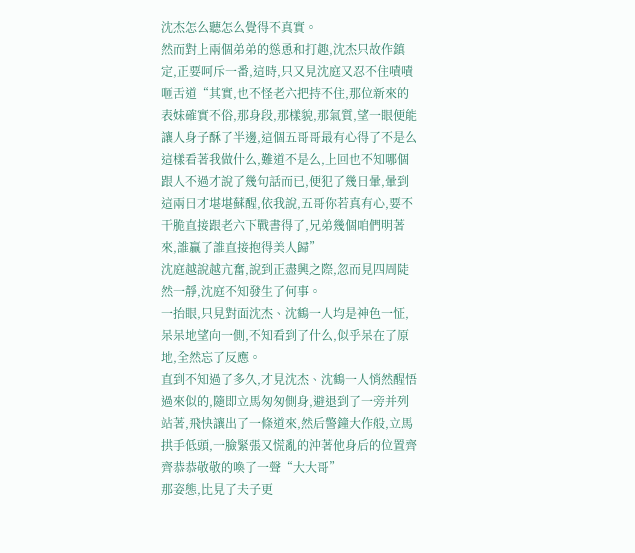沈杰怎么聽怎么覺得不真實。
然而對上兩個弟弟的慫恿和打趣,沈杰只故作鎮定,正要呵斥一番,這時,只又見沈庭又忍不住嘖嘖咂舌道“其實,也不怪老六把持不住,那位新來的表妹確實不俗,那身段,那樣貌,那氣質,望一眼便能讓人身子酥了半邊,這個五哥哥最有心得了不是么這樣看著我做什么,難道不是么,上回也不知哪個跟人不過才說了幾句話而已,便犯了幾日暈,暈到這兩日才堪堪蘇醒,依我說,五哥你若真有心,要不干脆直接跟老六下戰書得了,兄弟幾個咱們明著來,誰贏了誰直接抱得美人歸”
沈庭越說越亢奮,說到正盡興之際,忽而見四周陡然一靜,沈庭不知發生了何事。
一抬眼,只見對面沈杰、沈鶴一人均是神色一怔,呆呆地望向一側,不知看到了什么,似乎呆在了原地,全然忘了反應。
直到不知過了多久,才見沈杰、沈鶴一人悄然醒悟過來似的,隨即立馬匆匆側身,避退到了一旁并列站著,飛快讓出了一條道來,然后警鐘大作般,立馬拱手低頭,一臉緊張又慌亂的沖著他身后的位置齊齊恭恭敬敬的喚了一聲“大大哥”
那姿態,比見了夫子更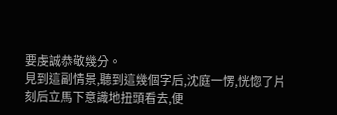要虔誠恭敬幾分。
見到這副情景,聽到這幾個字后,沈庭一愣,恍惚了片刻后立馬下意識地扭頭看去,便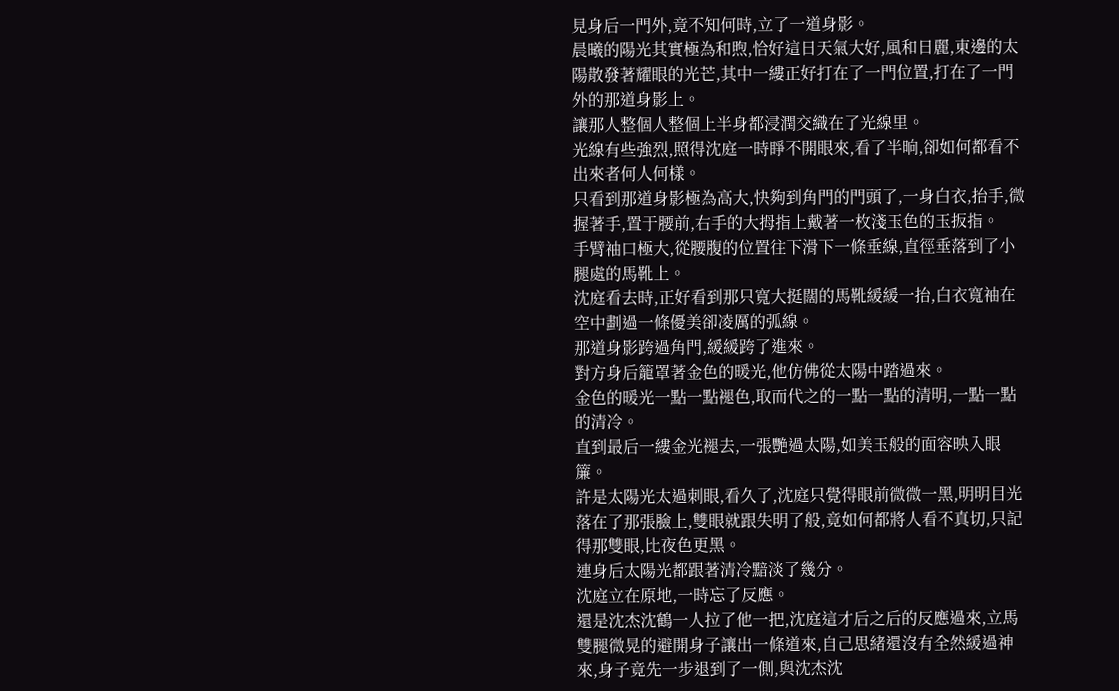見身后一門外,竟不知何時,立了一道身影。
晨曦的陽光其實極為和煦,恰好這日天氣大好,風和日麗,東邊的太陽散發著耀眼的光芒,其中一縷正好打在了一門位置,打在了一門外的那道身影上。
讓那人整個人整個上半身都浸潤交織在了光線里。
光線有些強烈,照得沈庭一時睜不開眼來,看了半晌,卻如何都看不出來者何人何樣。
只看到那道身影極為高大,快夠到角門的門頭了,一身白衣,抬手,微握著手,置于腰前,右手的大拇指上戴著一枚淺玉色的玉扳指。
手臂袖口極大,從腰腹的位置往下滑下一條垂線,直徑垂落到了小腿處的馬靴上。
沈庭看去時,正好看到那只寬大挺闊的馬靴緩緩一抬,白衣寬袖在空中劃過一條優美卻凌厲的弧線。
那道身影跨過角門,緩緩跨了進來。
對方身后籠罩著金色的暖光,他仿佛從太陽中踏過來。
金色的暖光一點一點褪色,取而代之的一點一點的清明,一點一點的清冷。
直到最后一縷金光褪去,一張艷過太陽,如美玉般的面容映入眼簾。
許是太陽光太過刺眼,看久了,沈庭只覺得眼前微微一黑,明明目光落在了那張臉上,雙眼就跟失明了般,竟如何都將人看不真切,只記得那雙眼,比夜色更黑。
連身后太陽光都跟著清冷黯淡了幾分。
沈庭立在原地,一時忘了反應。
還是沈杰沈鶴一人拉了他一把,沈庭這才后之后的反應過來,立馬雙腿微晃的避開身子讓出一條道來,自己思緒還沒有全然緩過神來,身子竟先一步退到了一側,與沈杰沈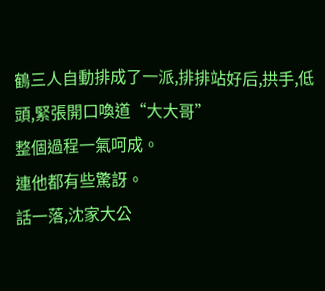鶴三人自動排成了一派,排排站好后,拱手,低頭,緊張開口喚道“大大哥”
整個過程一氣呵成。
連他都有些驚訝。
話一落,沈家大公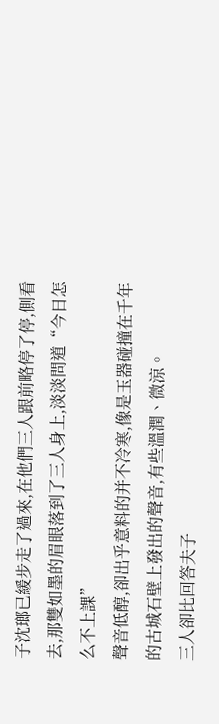子沈瑯已緩步走了過來,在他們三人跟前略停了停,側看去,那雙如墨的眉眼落到了三人身上,淡淡問道“今日怎么不上課”
聲音低醇,卻出乎意料的并不冷寒,像是玉器碰撞在千年的古城石壁上發出的聲音,有些溫潤、微涼。
三人卻比回答夫子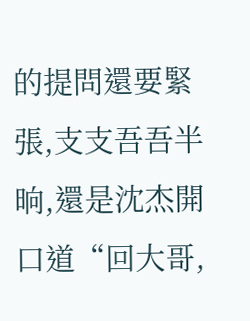的提問還要緊張,支支吾吾半晌,還是沈杰開口道“回大哥,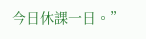今日休課一日。”